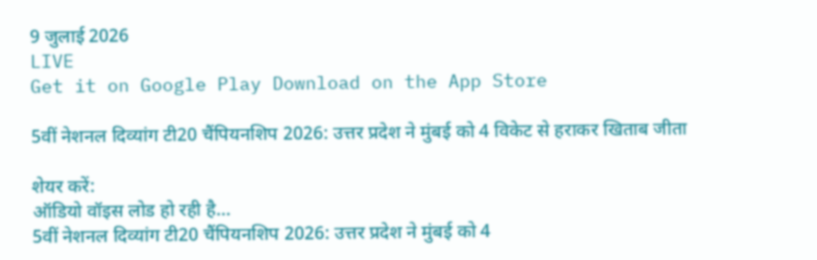9 जुलाई 2026
LIVE
Get it on Google Play Download on the App Store

5वीं नेशनल दिव्यांग टी20 चैंपियनशिप 2026: उत्तर प्रदेश ने मुंबई को 4 विकेट से हराकर खिताब जीता

शेयर करें:
ऑडियो वॉइस लोड हो रही है…
5वीं नेशनल दिव्यांग टी20 चैंपियनशिप 2026: उत्तर प्रदेश ने मुंबई को 4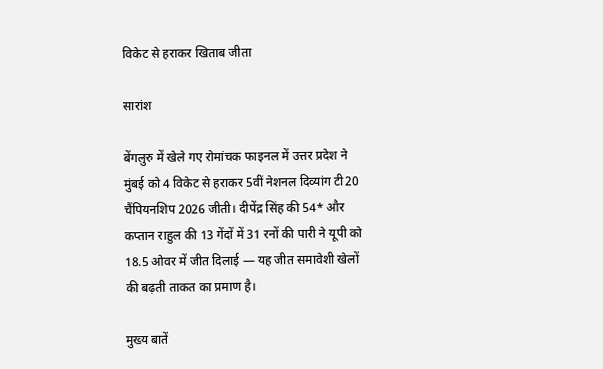विकेट से हराकर खिताब जीता

सारांश

बेंगलुरु में खेले गए रोमांचक फाइनल में उत्तर प्रदेश ने मुंबई को 4 विकेट से हराकर 5वीं नेशनल दिव्यांग टी20 चैंपियनशिप 2026 जीती। दीपेंद्र सिंह की 54* और कप्तान राहुल की 13 गेंदों में 31 रनों की पारी ने यूपी को 18.5 ओवर में जीत दिलाई — यह जीत समावेशी खेलों की बढ़ती ताकत का प्रमाण है।

मुख्य बातें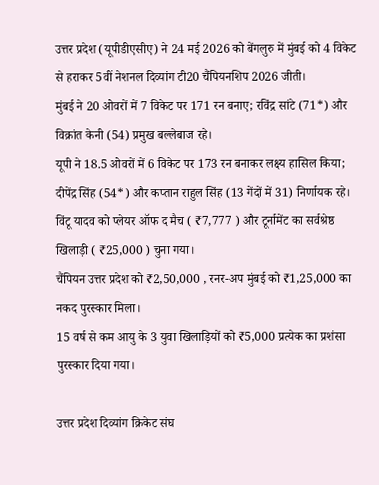उत्तर प्रदेश (यूपीडीएसीए) ने 24 मई 2026 को बेंगलुरु में मुंबई को 4 विकेट से हराकर 5वीं नेशनल दिव्यांग टी20 चैंपियनशिप 2026 जीती।
मुंबई ने 20 ओवरों में 7 विकेट पर 171 रन बनाए; रविंद्र सांटे (71*) और विक्रांत केनी (54) प्रमुख बल्लेबाज रहे।
यूपी ने 18.5 ओवरों में 6 विकेट पर 173 रन बनाकर लक्ष्य हासिल किया; दीपेंद्र सिंह (54*) और कप्तान राहुल सिंह (13 गेंदों में 31) निर्णायक रहे।
विंटू यादव को प्लेयर ऑफ द मैच ( ₹7,777 ) और टूर्नामेंट का सर्वश्रेष्ठ खिलाड़ी ( ₹25,000 ) चुना गया।
चैंपियन उत्तर प्रदेश को ₹2,50,000 , रनर-अप मुंबई को ₹1,25,000 का नकद पुरस्कार मिला।
15 वर्ष से कम आयु के 3 युवा खिलाड़ियों को ₹5,000 प्रत्येक का प्रशंसा पुरस्कार दिया गया।

उत्तर प्रदेश दिव्यांग क्रिकेट संघ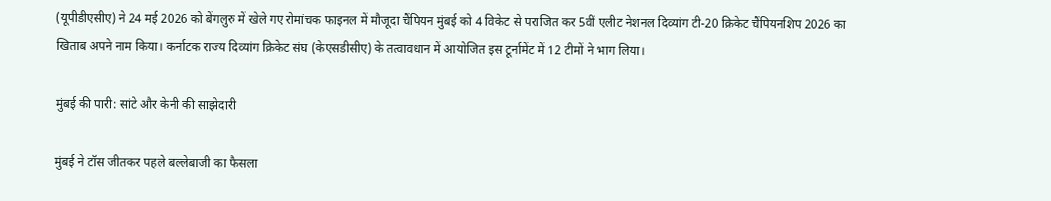(यूपीडीएसीए) ने 24 मई 2026 को बेंगलुरु में खेले गए रोमांचक फाइनल में मौजूदा चैंपियन मुंबई को 4 विकेट से पराजित कर 5वीं एलीट नेशनल दिव्यांग टी-20 क्रिकेट चैंपियनशिप 2026 का खिताब अपने नाम किया। कर्नाटक राज्य दिव्यांग क्रिकेट संघ (केएसडीसीए) के तत्वावधान में आयोजित इस टूर्नामेंट में 12 टीमों ने भाग लिया।

मुंबई की पारी: सांटे और केनी की साझेदारी

मुंबई ने टॉस जीतकर पहले बल्लेबाजी का फैसला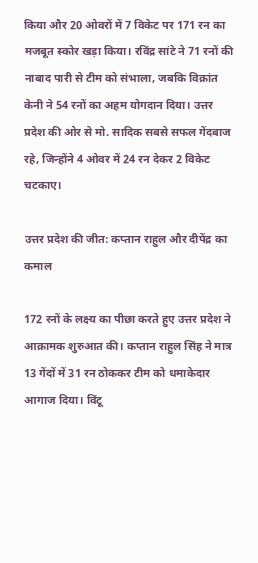किया और 20 ओवरों में 7 विकेट पर 171 रन का मजबूत स्कोर खड़ा किया। रविंद्र सांटे ने 71 रनों की नाबाद पारी से टीम को संभाला, जबकि विक्रांत केनी ने 54 रनों का अहम योगदान दिया। उत्तर प्रदेश की ओर से मो. सादिक सबसे सफल गेंदबाज रहे, जिन्होंने 4 ओवर में 24 रन देकर 2 विकेट चटकाए।

उत्तर प्रदेश की जीत: कप्तान राहुल और दीपेंद्र का कमाल

172 रनों के लक्ष्य का पीछा करते हुए उत्तर प्रदेश ने आक्रामक शुरुआत की। कप्तान राहुल सिंह ने मात्र 13 गेंदों में 31 रन ठोककर टीम को धमाकेदार आगाज दिया। विंटू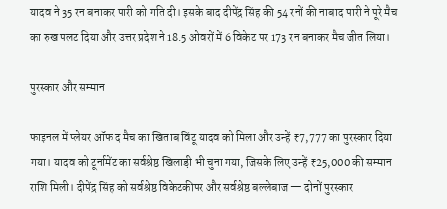यादव ने 35 रन बनाकर पारी को गति दी। इसके बाद दीपेंद्र सिंह की 54 रनों की नाबाद पारी ने पूरे मैच का रुख पलट दिया और उत्तर प्रदेश ने 18.5 ओवरों में 6 विकेट पर 173 रन बनाकर मैच जीत लिया।

पुरस्कार और सम्मान

फाइनल में प्लेयर ऑफ द मैच का खिताब विंटू यादव को मिला और उन्हें ₹7,777 का पुरस्कार दिया गया। यादव को टूर्नामेंट का सर्वश्रेष्ठ खिलाड़ी भी चुना गया, जिसके लिए उन्हें ₹25,000 की सम्मान राशि मिली। दीपेंद्र सिंह को सर्वश्रेष्ठ विकेटकीपर और सर्वश्रेष्ठ बल्लेबाज — दोनों पुरस्कार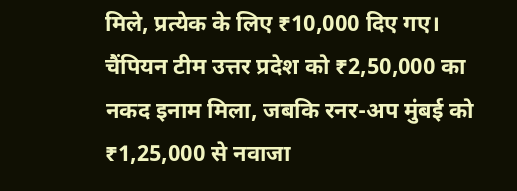मिले, प्रत्येक के लिए ₹10,000 दिए गए। चैंपियन टीम उत्तर प्रदेश को ₹2,50,000 का नकद इनाम मिला, जबकि रनर-अप मुंबई को ₹1,25,000 से नवाजा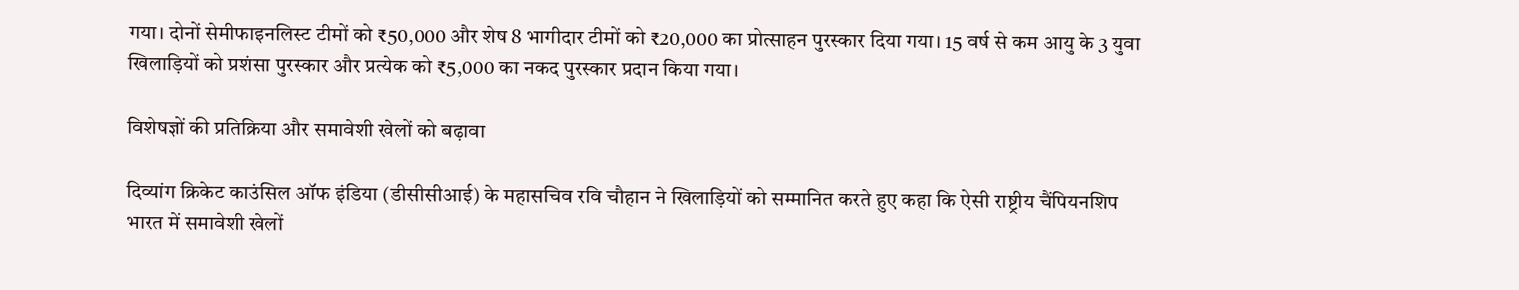गया। दोनों सेमीफाइनलिस्ट टीमों को ₹50,000 और शेष 8 भागीदार टीमों को ₹20,000 का प्रोत्साहन पुरस्कार दिया गया। 15 वर्ष से कम आयु के 3 युवा खिलाड़ियों को प्रशंसा पुरस्कार और प्रत्येक को ₹5,000 का नकद पुरस्कार प्रदान किया गया।

विशेषज्ञों की प्रतिक्रिया और समावेशी खेलों को बढ़ावा

दिव्यांग क्रिकेट काउंसिल ऑफ इंडिया (डीसीसीआई) के महासचिव रवि चौहान ने खिलाड़ियों को सम्मानित करते हुए कहा कि ऐसी राष्ट्रीय चैंपियनशिप भारत में समावेशी खेलों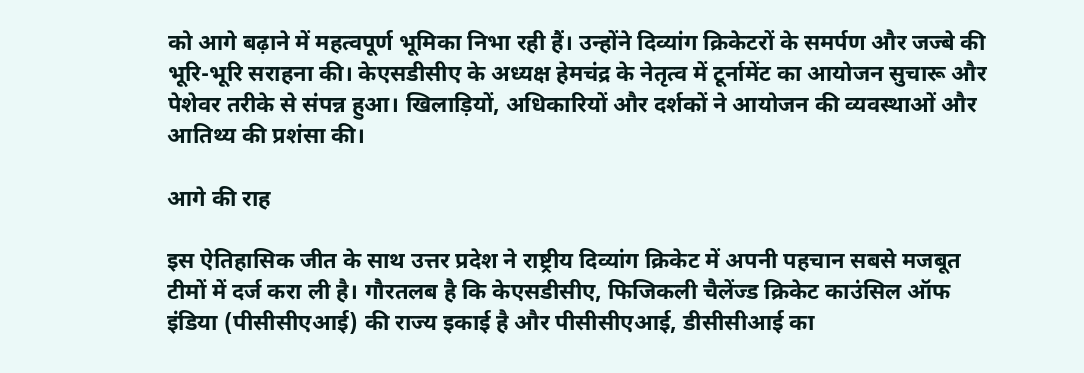को आगे बढ़ाने में महत्वपूर्ण भूमिका निभा रही हैं। उन्होंने दिव्यांग क्रिकेटरों के समर्पण और जज्बे की भूरि-भूरि सराहना की। केएसडीसीए के अध्यक्ष हेमचंद्र के नेतृत्व में टूर्नामेंट का आयोजन सुचारू और पेशेवर तरीके से संपन्न हुआ। खिलाड़ियों, अधिकारियों और दर्शकों ने आयोजन की व्यवस्थाओं और आतिथ्य की प्रशंसा की।

आगे की राह

इस ऐतिहासिक जीत के साथ उत्तर प्रदेश ने राष्ट्रीय दिव्यांग क्रिकेट में अपनी पहचान सबसे मजबूत टीमों में दर्ज करा ली है। गौरतलब है कि केएसडीसीए, फिजिकली चैलेंज्ड क्रिकेट काउंसिल ऑफ इंडिया (पीसीसीएआई) की राज्य इकाई है और पीसीसीएआई, डीसीसीआई का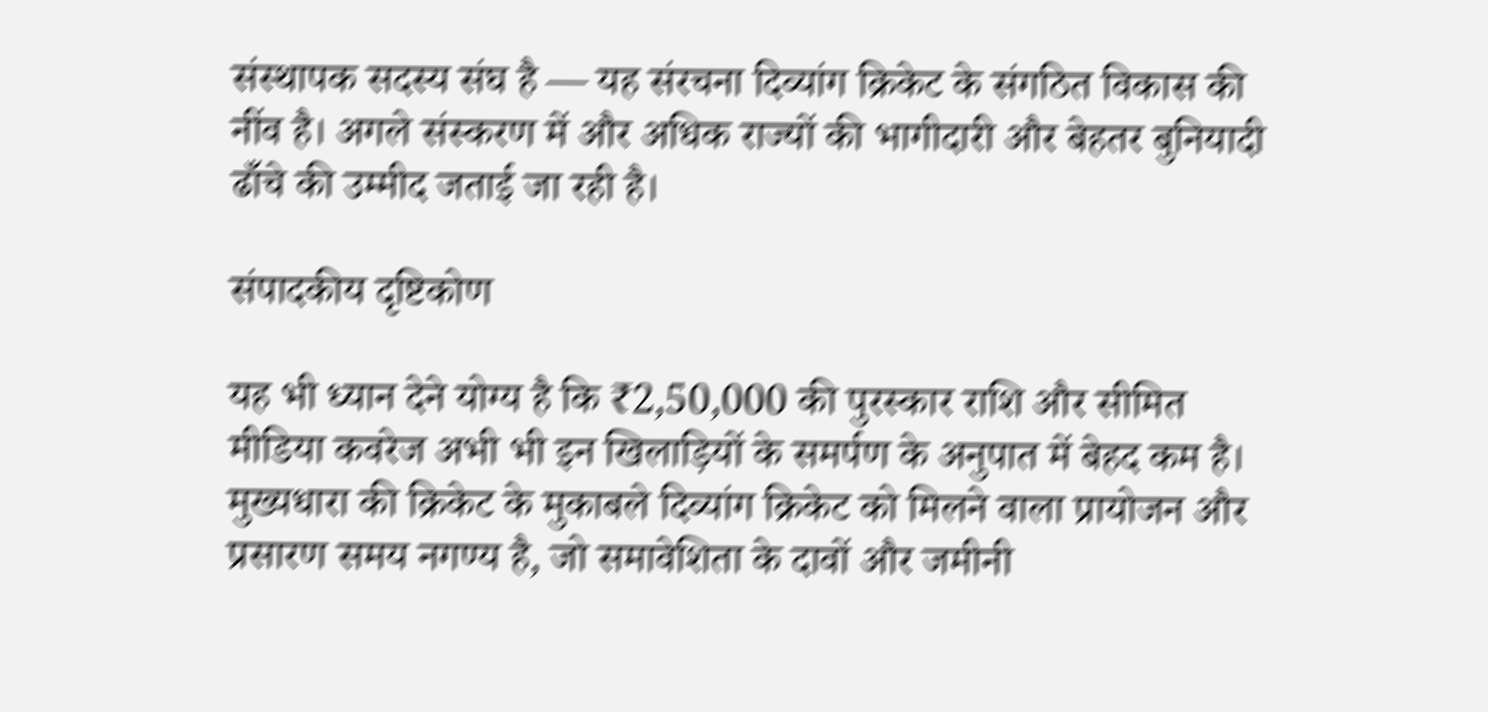संस्थापक सदस्य संघ है — यह संरचना दिव्यांग क्रिकेट के संगठित विकास की नींव है। अगले संस्करण में और अधिक राज्यों की भागीदारी और बेहतर बुनियादी ढाँचे की उम्मीद जताई जा रही है।

संपादकीय दृष्टिकोण

यह भी ध्यान देने योग्य है कि ₹2,50,000 की पुरस्कार राशि और सीमित मीडिया कवरेज अभी भी इन खिलाड़ियों के समर्पण के अनुपात में बेहद कम है। मुख्यधारा की क्रिकेट के मुकाबले दिव्यांग क्रिकेट को मिलने वाला प्रायोजन और प्रसारण समय नगण्य है, जो समावेशिता के दावों और जमीनी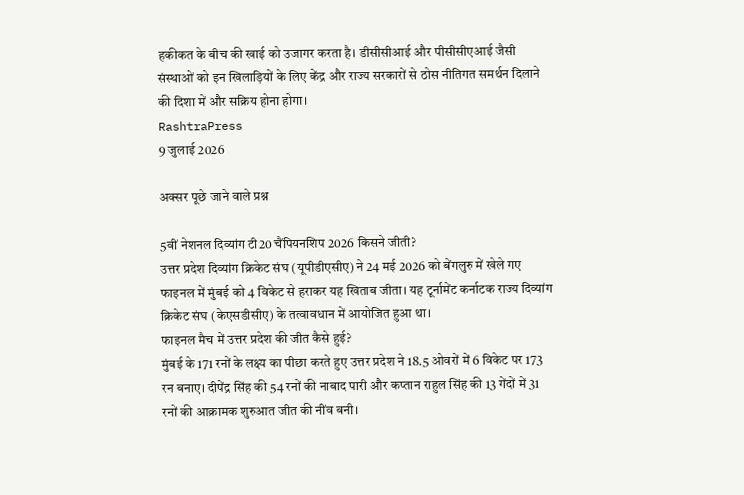हकीकत के बीच की खाई को उजागर करता है। डीसीसीआई और पीसीसीएआई जैसी संस्थाओं को इन खिलाड़ियों के लिए केंद्र और राज्य सरकारों से ठोस नीतिगत समर्थन दिलाने की दिशा में और सक्रिय होना होगा।
RashtraPress
9 जुलाई 2026

अक्सर पूछे जाने वाले प्रश्न

5वीं नेशनल दिव्यांग टी20 चैंपियनशिप 2026 किसने जीती?
उत्तर प्रदेश दिव्यांग क्रिकेट संघ (यूपीडीएसीए) ने 24 मई 2026 को बेंगलुरु में खेले गए फाइनल में मुंबई को 4 विकेट से हराकर यह खिताब जीता। यह टूर्नामेंट कर्नाटक राज्य दिव्यांग क्रिकेट संघ (केएसडीसीए) के तत्वावधान में आयोजित हुआ था।
फाइनल मैच में उत्तर प्रदेश की जीत कैसे हुई?
मुंबई के 171 रनों के लक्ष्य का पीछा करते हुए उत्तर प्रदेश ने 18.5 ओवरों में 6 विकेट पर 173 रन बनाए। दीपेंद्र सिंह की 54 रनों की नाबाद पारी और कप्तान राहुल सिंह की 13 गेंदों में 31 रनों की आक्रामक शुरुआत जीत की नींव बनी।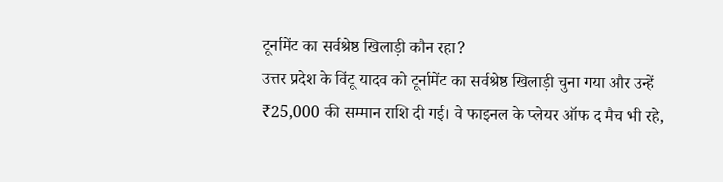टूर्नामेंट का सर्वश्रेष्ठ खिलाड़ी कौन रहा?
उत्तर प्रदेश के विंटू यादव को टूर्नामेंट का सर्वश्रेष्ठ खिलाड़ी चुना गया और उन्हें ₹25,000 की सम्मान राशि दी गई। वे फाइनल के प्लेयर ऑफ द मैच भी रहे,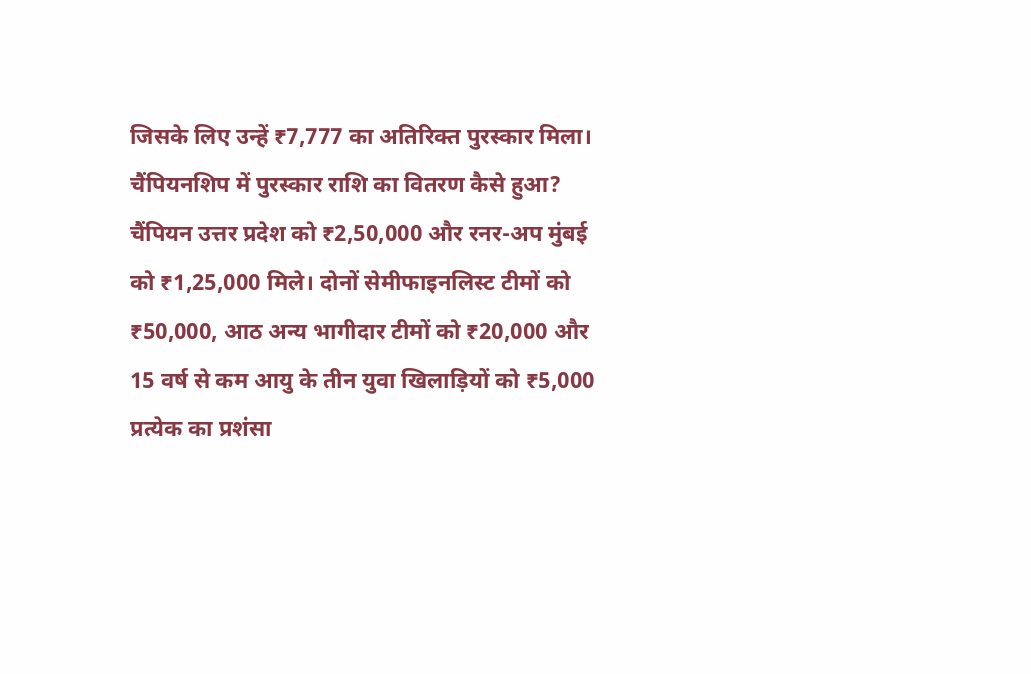जिसके लिए उन्हें ₹7,777 का अतिरिक्त पुरस्कार मिला।
चैंपियनशिप में पुरस्कार राशि का वितरण कैसे हुआ?
चैंपियन उत्तर प्रदेश को ₹2,50,000 और रनर-अप मुंबई को ₹1,25,000 मिले। दोनों सेमीफाइनलिस्ट टीमों को ₹50,000, आठ अन्य भागीदार टीमों को ₹20,000 और 15 वर्ष से कम आयु के तीन युवा खिलाड़ियों को ₹5,000 प्रत्येक का प्रशंसा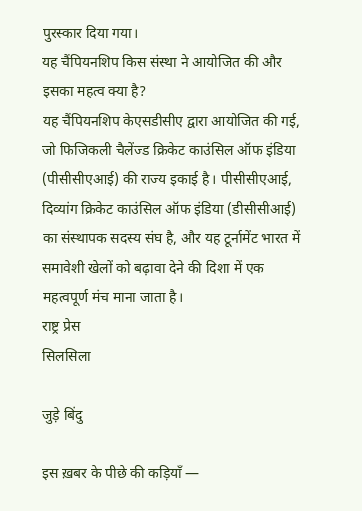पुरस्कार दिया गया।
यह चैंपियनशिप किस संस्था ने आयोजित की और इसका महत्व क्या है?
यह चैंपियनशिप केएसडीसीए द्वारा आयोजित की गई, जो फिजिकली चैलेंज्ड क्रिकेट काउंसिल ऑफ इंडिया (पीसीसीएआई) की राज्य इकाई है। पीसीसीएआई, दिव्यांग क्रिकेट काउंसिल ऑफ इंडिया (डीसीसीआई) का संस्थापक सदस्य संघ है, और यह टूर्नामेंट भारत में समावेशी खेलों को बढ़ावा देने की दिशा में एक महत्वपूर्ण मंच माना जाता है।
राष्ट्र प्रेस
सिलसिला

जुड़े बिंदु

इस ख़बर के पीछे की कड़ियाँ —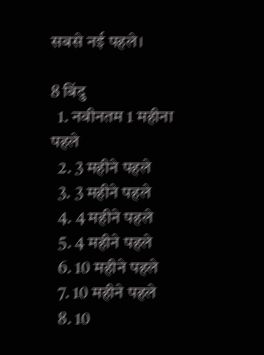सबसे नई पहले।

8 बिंदु
  1. नवीनतम 1 महीना पहले
  2. 3 महीने पहले
  3. 3 महीने पहले
  4. 4 महीने पहले
  5. 4 महीने पहले
  6. 10 महीने पहले
  7. 10 महीने पहले
  8. 10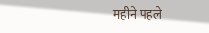महीने पहले